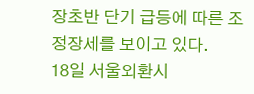장초반 단기 급등에 따른 조정장세를 보이고 있다.
18일 서울외환시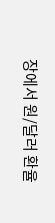장에서 원/달러 환율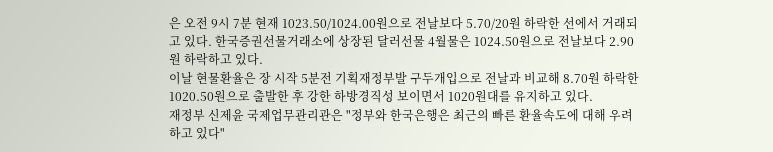은 오전 9시 7분 현재 1023.50/1024.00원으로 전날보다 5.70/20원 하락한 선에서 거래되고 있다. 한국증권선물거래소에 상장된 달러선물 4월물은 1024.50원으로 전날보다 2.90원 하락하고 있다.
이날 현물환율은 장 시작 5분전 기획재정부발 구두개입으로 전날과 비교해 8.70원 하락한 1020.50원으로 출발한 후 강한 하방경직성 보이면서 1020원대를 유지하고 있다.
재정부 신제윤 국제업무관리관은 "정부와 한국은행은 최근의 빠른 환율속도에 대해 우려하고 있다"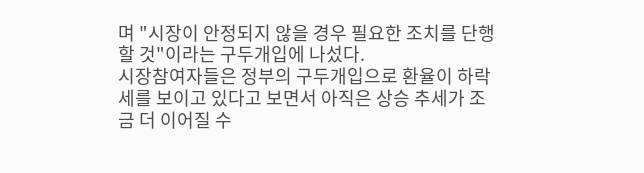며 "시장이 안정되지 않을 경우 필요한 조치를 단행할 것"이라는 구두개입에 나섰다.
시장참여자들은 정부의 구두개입으로 환율이 하락세를 보이고 있다고 보면서 아직은 상승 추세가 조금 더 이어질 수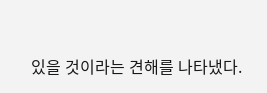있을 것이라는 견해를 나타냈다.